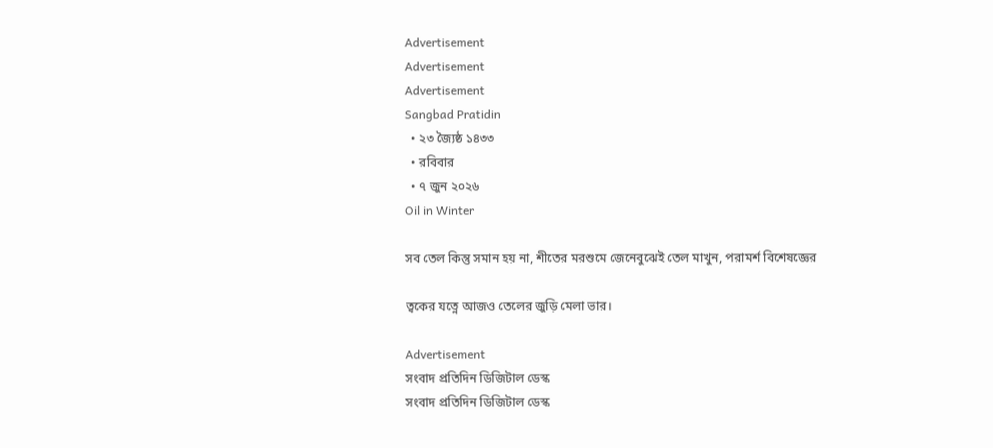Advertisement
Advertisement
Advertisement
Sangbad Pratidin
  • ২৩ জ্যৈষ্ঠ ১৪৩৩
  • রবিবার
  • ৭ জুন ২০২৬
Oil in Winter

সব তেল কিন্তু সমান হয় না, শীতের মরশুমে জেনেবুঝেই তেল মাখুন, পরামর্শ বিশেষজ্ঞের

ত্বকের যত্নে আজও তেলের জুড়ি মেলা ভার।

Advertisement
সংবাদ প্রতিদিন ডিজিটাল ডেস্ক
সংবাদ প্রতিদিন ডিজিটাল ডেস্ক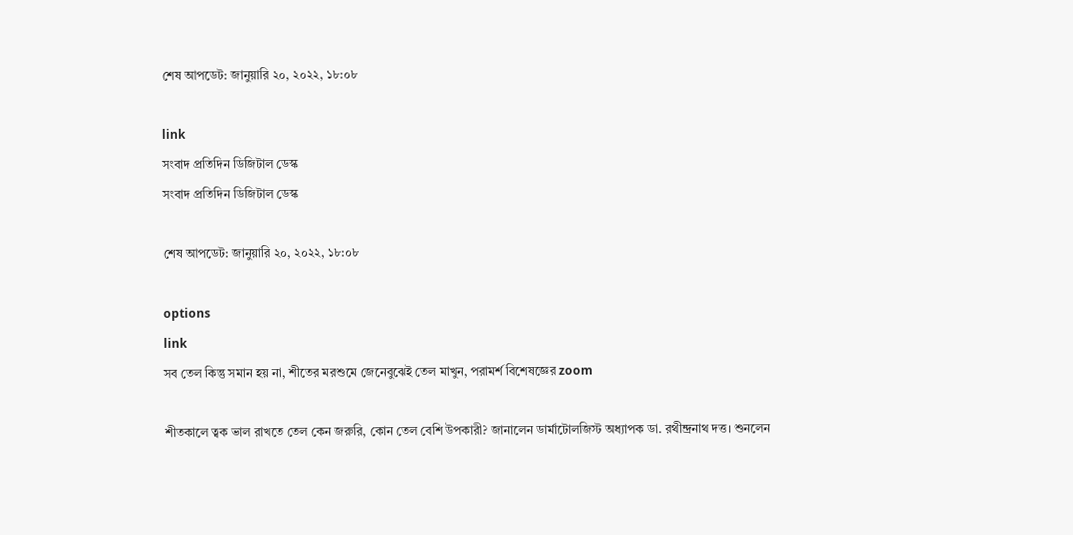শেষ আপডেট: জানুয়ারি ২০, ২০২২, ১৮:০৮

link
সংবাদ প্রতিদিন ডিজিটাল ডেস্ক
সংবাদ প্রতিদিন ডিজিটাল ডেস্ক

শেষ আপডেট: জানুয়ারি ২০, ২০২২, ১৮:০৮

options
link
সব তেল কিন্তু সমান হয় না, শীতের মরশুমে জেনেবুঝেই তেল মাখুন, পরামর্শ বিশেষজ্ঞের zoom

শীতকালে ত্বক ভাল রাখতে তেল কেন জরুরি, কোন তেল বেশি উপকারী? জানালেন ডার্মাটোলজিস্ট অধ্যাপক ডা. রথীন্দ্রনাথ দত্ত। শুনলেন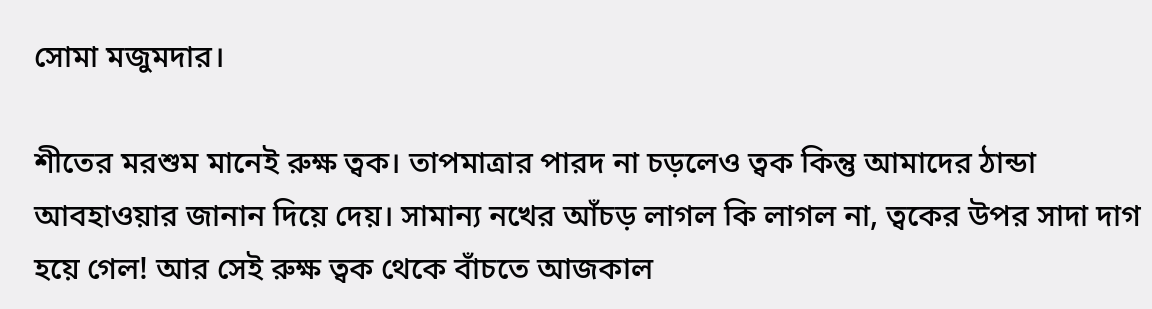সোমা মজুমদার।

শীতের মরশুম মানেই রুক্ষ ত্বক। তাপমাত্রার পারদ না চড়লেও ত্বক কিন্তু আমাদের ঠান্ডা আবহাওয়ার জানান দিয়ে দেয়। সামান্য নখের আঁচড় লাগল কি লাগল না, ত্বকের উপর সাদা দাগ হয়ে গেল! আর সেই রুক্ষ ত্বক থেকে বাঁচতে আজকাল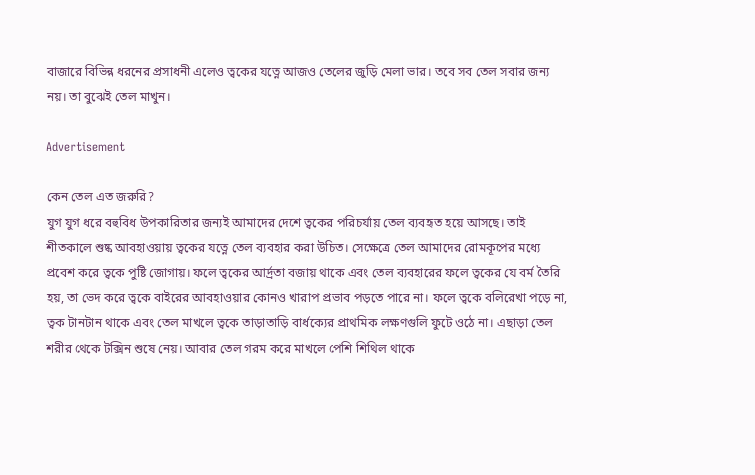বাজারে বিভিন্ন ধরনের প্রসাধনী এলেও ত্বকের যত্নে আজও তেলের জুড়ি মেলা ভার। তবে সব তেল সবার জন্য নয়। তা বুঝেই তেল মাখুন।

Advertisement

কেন তেল এত জরুরি?
যুগ যুগ ধরে বহুবিধ উপকারিতার জন্যই আমাদের দেশে ত্বকের পরিচর্যায় তেল ব্যবহৃত হয়ে আসছে। তাই শীতকালে শুষ্ক আবহাওয়ায় ত্বকের যত্নে তেল ব্যবহার করা উচিত। সেক্ষেত্রে তেল আমাদের রোমকূপের মধ্যে প্রবেশ করে ত্বকে পুষ্টি জোগায়। ফলে ত্বকের আর্দ্রতা বজায় থাকে এবং তেল ব্যবহারের ফলে ত্বকের যে বর্ম তৈরি হয়, তা ভেদ করে ত্বকে বাইরের আবহাওয়ার কোনও খারাপ প্রভাব পড়তে পারে না। ফলে ত্বকে বলিরেখা পড়ে না, ত্বক টানটান থাকে এবং তেল মাখলে ত্বকে তাড়াতাড়ি বার্ধক্যের প্রাথমিক লক্ষণগুলি ফুটে ওঠে না। এছাড়া তেল শরীর থেকে টক্সিন শুষে নেয়। আবার তেল গরম করে মাখলে পেশি শিথিল থাকে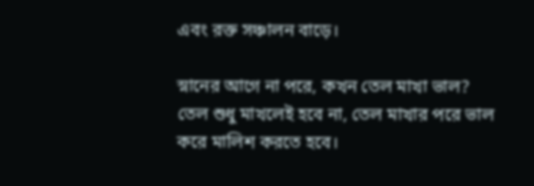এবং রক্ত সঞ্চালন বাড়ে।

স্নানের আগে না পরে, কখন তেল মাখা ভাল?
তেল শুধু মাখলেই হবে না, তেল মাখার পরে ভাল করে মালিশ করতে হবে।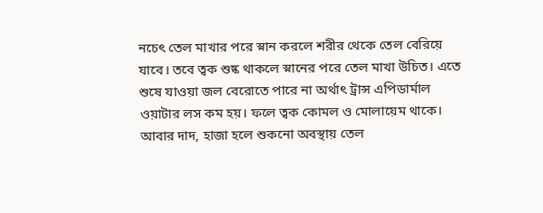নচেৎ তেল মাখার পরে স্নান করলে শরীর থেকে তেল বেরিয়ে যাবে। তবে ত্বক শুষ্ক থাকলে স্নানের পরে তেল মাখা উচিত। এতে শুষে যাওয়া জল বেরোতে পারে না অর্থাৎ ট্রান্স এপিডার্মাল ওয়াটার লস কম হয়। ফলে ত্বক কোমল ও মোলায়েম থাকে। আবার দাদ, হাজা হলে শুকনো অবস্থায় তেল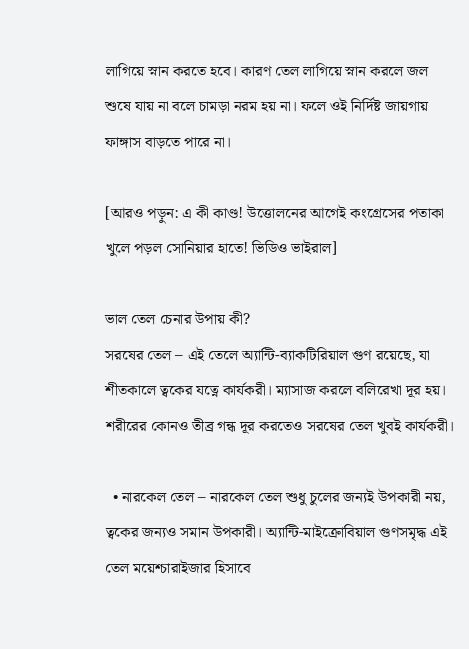লাগিয়ে স্নান করতে হবে। কারণ তেল লাগিয়ে স্নান করলে জল শুষে যায় না বলে চামড়া নরম হয় না। ফলে ওই নির্দিষ্ট জায়গায় ফাঙ্গাস বাড়তে পারে না।

[আরও পড়ুন: এ কী কাণ্ড! উত্তোলনের আগেই কংগ্রেসের পতাকা খুলে পড়ল সোনিয়ার হাতে! ভিডিও ভাইরাল]

ভাল তেল চেনার উপায় কী?
সরষের তেল – এই তেলে অ্যান্টি-ব্যাকটিরিয়াল গুণ রয়েছে, যা শীতকালে ত্বকের যত্নে কার্যকরী। ম্যাসাজ করলে বলিরেখা দূর হয়। শরীরের কোনও তীব্র গন্ধ দূর করতেও সরষের তেল খুবই কার্যকরী।

  • নারকেল তেল – নারকেল তেল শুধু চুলের জন্যই উপকারী নয়, ত্বকের জন্যও সমান উপকারী। অ্যান্টি-মাইক্রোবিয়াল গুণসমৃদ্ধ এই তেল ময়েশ্চারাইজার হিসাবে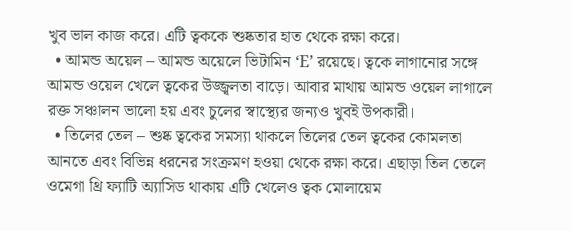খুব ভাল কাজ করে। এটি ত্বককে শুষ্কতার হাত থেকে রক্ষা করে।
  • আমন্ড অয়েল – আমন্ড অয়েলে ভিটামিন ‘E’ রয়েছে। ত্বকে লাগানোর সঙ্গে আমন্ড ওয়েল খেলে ত্বকের উজ্জ্বলতা বাড়ে। আবার মাথায় আমন্ড ওয়েল লাগালে রক্ত সঞ্চালন ভালো হয় এবং চুলের স্বাস্থ্যের জন্যও খুবই উপকারী।
  • তিলের তেল – শুষ্ক ত্বকের সমস্যা থাকলে তিলের তেল ত্বকের কোমলতা আনতে এবং বিভিন্ন ধরনের সংক্রমণ হওয়া থেকে রক্ষা করে। এছাড়া তিল তেলে ওমেগা থ্রি ফ্যাটি অ্যাসিড থাকায় এটি খেলেও ত্বক মোলায়েম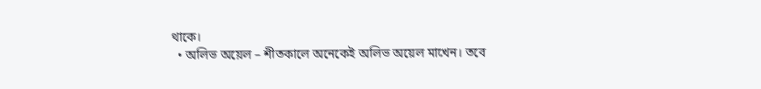থাকে।
  • অলিভ অয়েল – শীতকালে অনেকেই অলিভ অয়েল মাখেন। তবে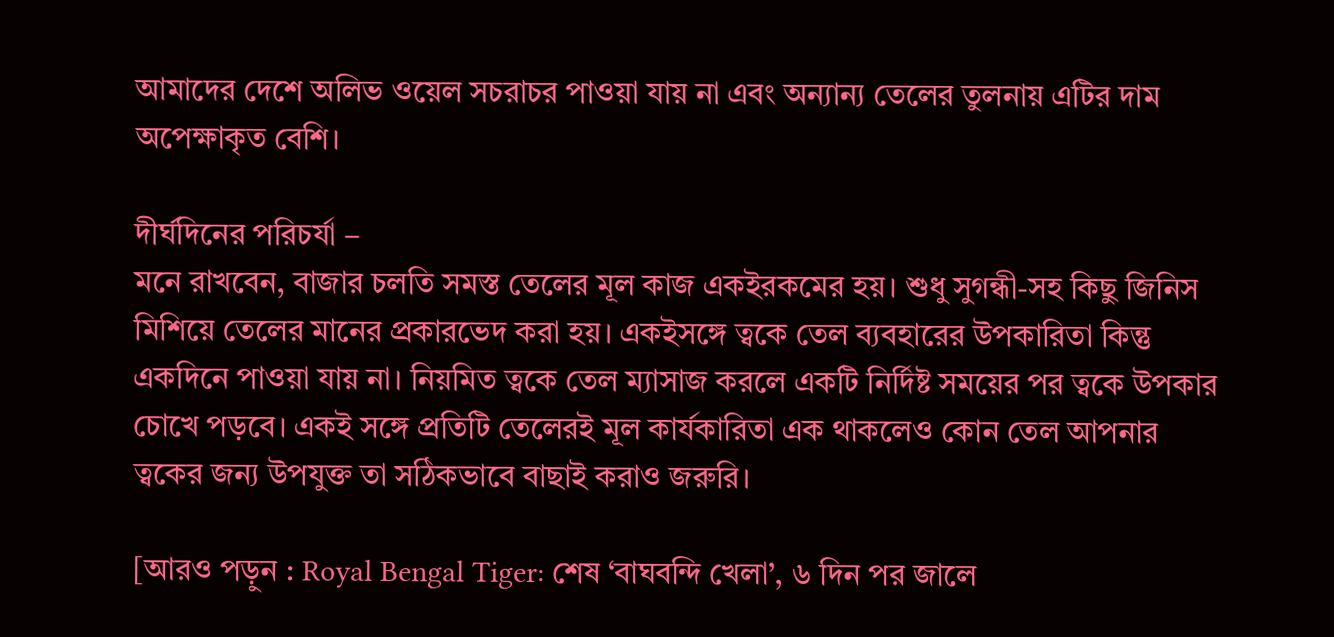আমাদের দেশে অলিভ ওয়েল সচরাচর পাওয়া যায় না এবং অন্যান্য তেলের তুলনায় এটির দাম অপেক্ষাকৃত বেশি।

দীর্ঘদিনের পরিচর্যা –
মনে রাখবেন, বাজার চলতি সমস্ত তেলের মূল কাজ একইরকমের হয়। শুধু সুগন্ধী-সহ কিছু জিনিস মিশিয়ে তেলের মানের প্রকারভেদ করা হয়। একইসঙ্গে ত্বকে তেল ব্যবহারের উপকারিতা কিন্তু একদিনে পাওয়া যায় না। নিয়মিত ত্বকে তেল ম্যাসাজ করলে একটি নির্দিষ্ট সময়ের পর ত্বকে উপকার চোখে পড়বে। একই সঙ্গে প্রতিটি তেলেরই মূল কার্যকারিতা এক থাকলেও কোন তেল আপনার ত্বকের জন্য উপযুক্ত তা সঠিকভাবে বাছাই করাও জরুরি।

[আরও পড়ুন : Royal Bengal Tiger: শেষ ‘বাঘবন্দি খেলা’, ৬ দিন পর জালে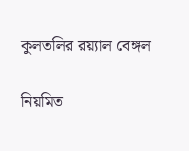কুলতলির রয়্যাল বেঙ্গল

নিয়মিত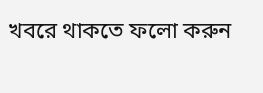খবরে থাকতে ফলো করুন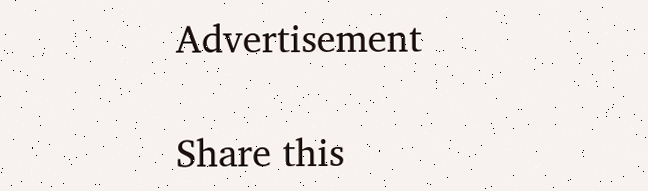Advertisement

Share this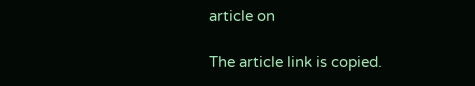article on

The article link is copied.